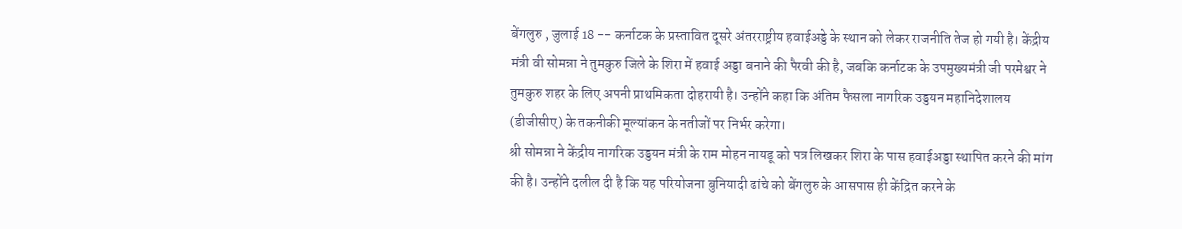बेंगलुरु , जुलाई 18 -- कर्नाटक के प्रस्तावित दूसरे अंतरराष्ट्रीय हवाईअड्डे के स्थान को लेकर राजनीति तेज हो गयी है। केंद्रीय मंत्री वी सोमन्ना ने तुमकुरु जिले के शिरा में हवाई अड्डा बनाने की पैरवी की है, जबकि कर्नाटक के उपमुख्यमंत्री जी परमेश्वर ने तुमकुरु शहर के लिए अपनी प्राथमिकता दोहरायी है। उन्होंने कहा कि अंतिम फैसला नागरिक उड्डयन महानिदेशालय (डीजीसीए) के तकनीकी मूल्यांकन के नतीजों पर निर्भर करेगा।
श्री सोमन्ना ने केंद्रीय नागरिक उड्डयन मंत्री के राम मोहन नायडू को पत्र लिखकर शिरा के पास हवाईअड्डा स्थापित करने की मांग की है। उन्होंने दलील दी है कि यह परियोजना बुनियादी ढांचे को बेंगलुरु के आसपास ही केंद्रित करने के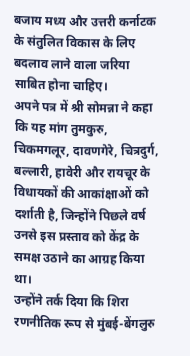बजाय मध्य और उत्तरी कर्नाटक के संतुलित विकास के लिए बदलाव लाने वाला जरिया साबित होना चाहिए।
अपने पत्र में श्री सोमन्ना ने कहा कि यह मांग तुमकुरु, चिकमगलूर, दावणगेरे, चित्रदुर्ग, बल्लारी, हावेरी और रायचूर के विधायकों की आकांक्षाओं को दर्शाती है, जिन्होंने पिछले वर्ष उनसे इस प्रस्ताव को केंद्र के समक्ष उठाने का आग्रह किया था।
उन्होंने तर्क दिया कि शिरा रणनीतिक रूप से मुंबई-बेंगलुरु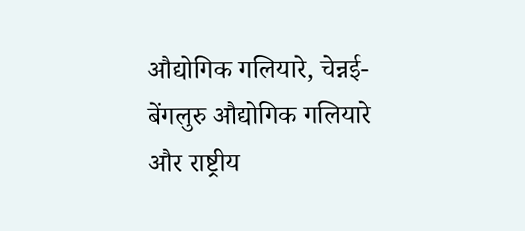औद्योगिक गलियारे, चेन्नई-बेंगलुरु औद्योगिक गलियारे और राष्ट्रीय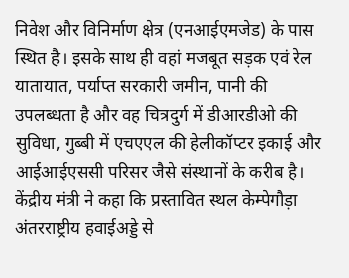निवेश और विनिर्माण क्षेत्र (एनआईएमजेड) के पास स्थित है। इसके साथ ही वहां मजबूत सड़क एवं रेल यातायात, पर्याप्त सरकारी जमीन, पानी की उपलब्धता है और वह चित्रदुर्ग में डीआरडीओ की सुविधा, गुब्बी में एचएएल की हेलीकॉप्टर इकाई और आईआईएससी परिसर जैसे संस्थानों के करीब है।
केंद्रीय मंत्री ने कहा कि प्रस्तावित स्थल केम्पेगौड़ा अंतरराष्ट्रीय हवाईअड्डे से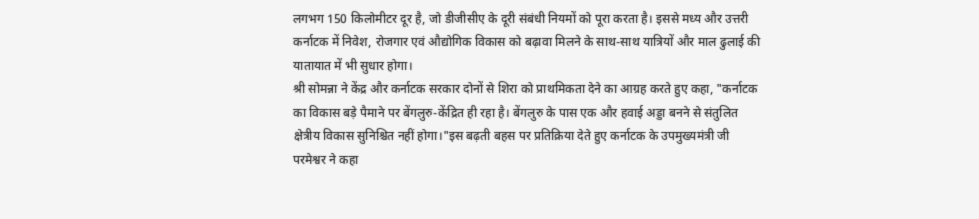लगभग 150 किलोमीटर दूर है, जो डीजीसीए के दूरी संबंधी नियमों को पूरा करता है। इससे मध्य और उत्तरी कर्नाटक में निवेश, रोजगार एवं औद्योगिक विकास को बढ़ावा मिलने के साथ-साथ यात्रियों और माल ढुलाई की यातायात में भी सुधार होगा।
श्री सोमन्ना ने केंद्र और कर्नाटक सरकार दोनों से शिरा को प्राथमिकता देने का आग्रह करते हुए कहा, "कर्नाटक का विकास बड़े पैमाने पर बेंगलुरु-केंद्रित ही रहा है। बेंगलुरु के पास एक और हवाई अड्डा बनने से संतुलित क्षेत्रीय विकास सुनिश्चित नहीं होगा।"इस बढ़ती बहस पर प्रतिक्रिया देते हुए कर्नाटक के उपमुख्यमंत्री जी परमेश्वर ने कहा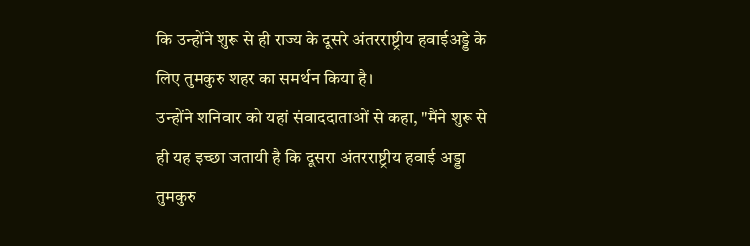कि उन्होंने शुरू से ही राज्य के दूसरे अंतरराष्ट्रीय हवाईअड्डे के लिए तुमकुरु शहर का समर्थन किया है।
उन्होंने शनिवार को यहां संवाददाताओं से कहा, "मैंने शुरू से ही यह इच्छा जतायी है कि दूसरा अंतरराष्ट्रीय हवाई अड्डा तुमकुरु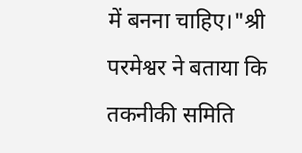में बनना चाहिए।"श्री परमेश्वर ने बताया कि तकनीकी समिति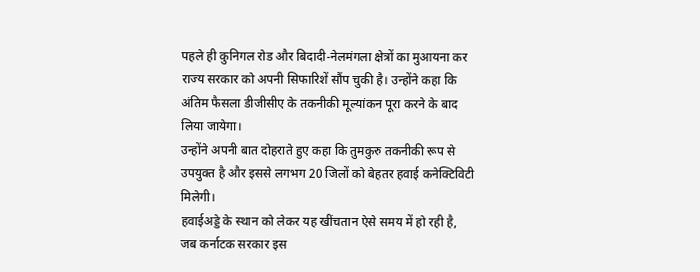पहले ही कुनिगल रोड और बिदादी-नेलमंगला क्षेत्रों का मुआयना कर राज्य सरकार को अपनी सिफारिशें सौंप चुकी है। उन्होंने कहा कि अंतिम फैसला डीजीसीए के तकनीकी मूल्यांकन पूरा करने के बाद लिया जायेगा।
उन्होंने अपनी बात दोहराते हुए कहा कि तुमकुरु तकनीकी रूप से उपयुक्त है और इससे लगभग 20 जिलों को बेहतर हवाई कनेक्टिविटी मिलेगी।
हवाईअड्डे के स्थान को लेकर यह खींचतान ऐसे समय में हो रही है, जब कर्नाटक सरकार इस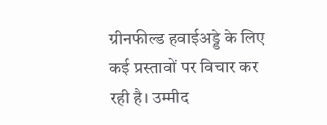ग्रीनफील्ड हवाईअड्डे के लिए कई प्रस्तावों पर विचार कर रही है। उम्मीद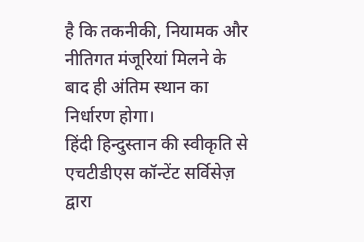है कि तकनीकी, नियामक और नीतिगत मंजूरियां मिलने के बाद ही अंतिम स्थान का निर्धारण होगा।
हिंदी हिन्दुस्तान की स्वीकृति से एचटीडीएस कॉन्टेंट सर्विसेज़ द्वारा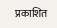प्रकाशित